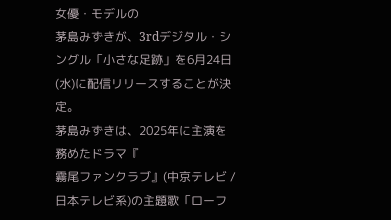女優・モデルの
茅島みずきが、3rdデジタル・シングル「小さな足跡」を6月24日(水)に配信リリースすることが決定。
茅島みずきは、2025年に主演を務めたドラマ『
霧尾ファンクラブ』(中京テレビ / 日本テレビ系)の主題歌「ローフ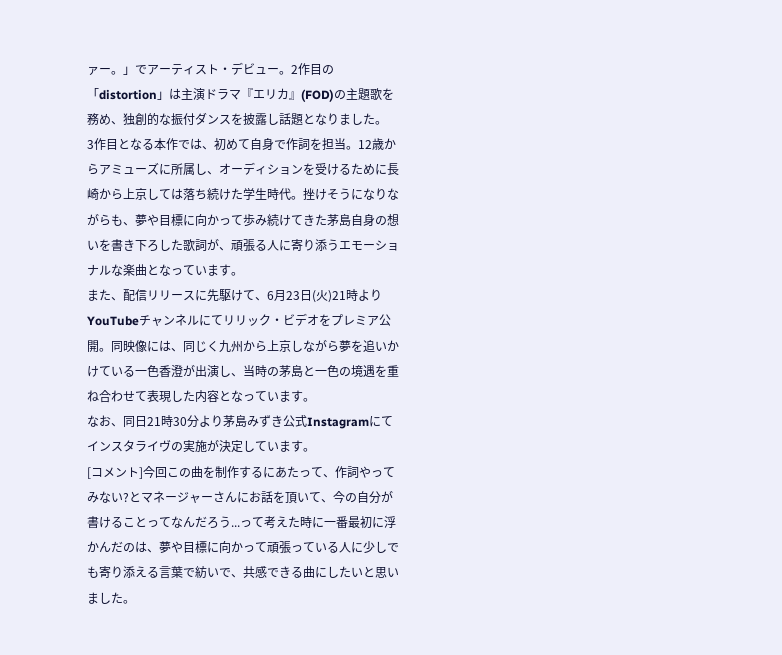ァー。」でアーティスト・デビュー。2作目の「distortion」は主演ドラマ『エリカ』(FOD)の主題歌を務め、独創的な振付ダンスを披露し話題となりました。
3作目となる本作では、初めて自身で作詞を担当。12歳からアミューズに所属し、オーディションを受けるために長崎から上京しては落ち続けた学生時代。挫けそうになりながらも、夢や目標に向かって歩み続けてきた茅島自身の想いを書き下ろした歌詞が、頑張る人に寄り添うエモーショナルな楽曲となっています。
また、配信リリースに先駆けて、6月23日(火)21時よりYouTubeチャンネルにてリリック・ビデオをプレミア公開。同映像には、同じく九州から上京しながら夢を追いかけている一色香澄が出演し、当時の茅島と一色の境遇を重ね合わせて表現した内容となっています。
なお、同日21時30分より茅島みずき公式Instagramにてインスタライヴの実施が決定しています。
[コメント]今回この曲を制作するにあたって、作詞やってみない?とマネージャーさんにお話を頂いて、今の自分が書けることってなんだろう...って考えた時に一番最初に浮かんだのは、夢や目標に向かって頑張っている人に少しでも寄り添える言葉で紡いで、共感できる曲にしたいと思いました。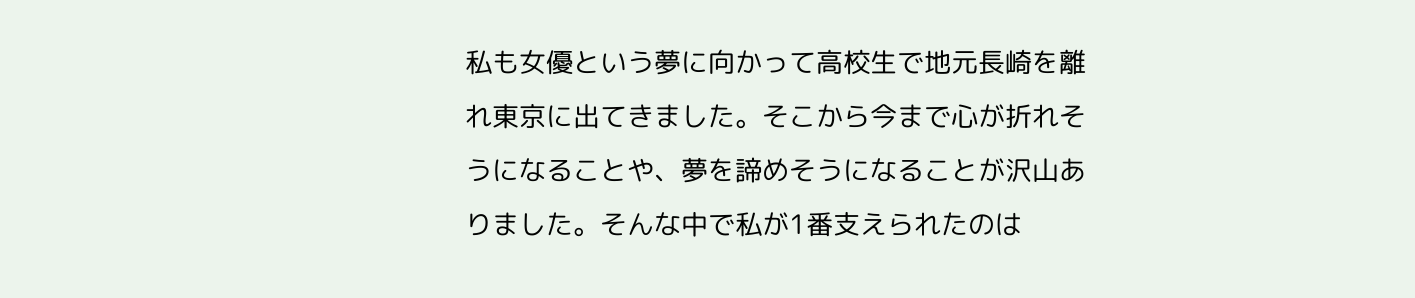私も女優という夢に向かって高校生で地元長崎を離れ東京に出てきました。そこから今まで心が折れそうになることや、夢を諦めそうになることが沢山ありました。そんな中で私が1番支えられたのは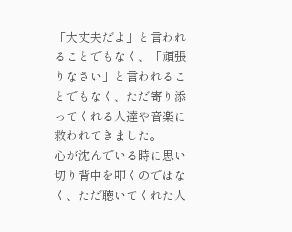「大丈夫だよ」と言われることでもなく、「頑張りなさい」と言われることでもなく、ただ寄り添ってくれる人達や音楽に救われてきました。
心が沈んでいる時に思い切り背中を叩くのではなく、ただ聴いてくれた人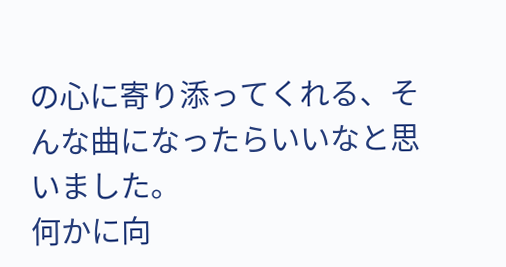の心に寄り添ってくれる、そんな曲になったらいいなと思いました。
何かに向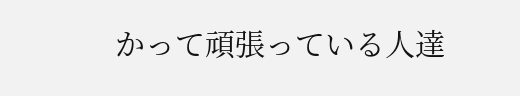かって頑張っている人達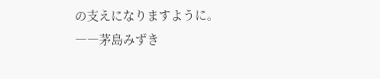の支えになりますように。――茅島みずき